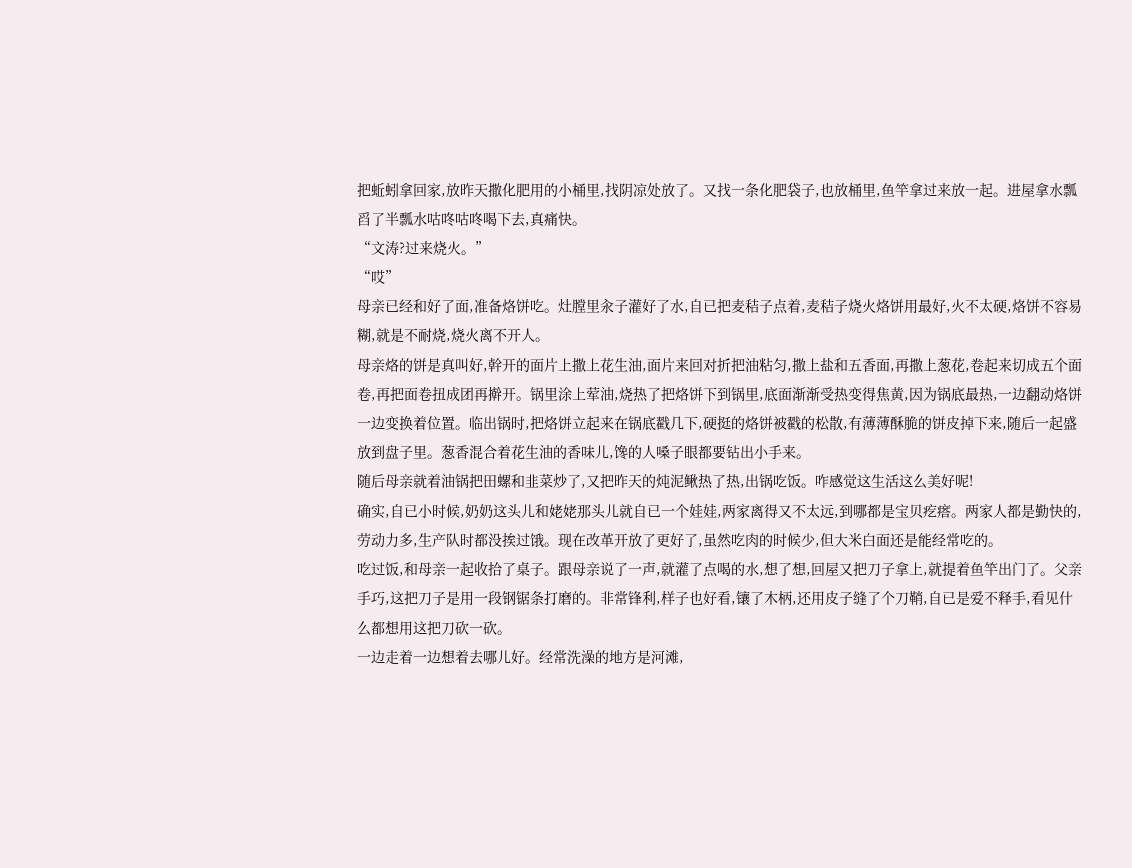把蚯蚓拿回家,放昨天撒化肥用的小桶里,找阴凉处放了。又找一条化肥袋子,也放桶里,鱼竿拿过来放一起。进屋拿水瓢舀了半瓢水咕咚咕咚喝下去,真痛快。
“文涛?过来烧火。”
“哎”
母亲已经和好了面,准备烙饼吃。灶膛里汆子灌好了水,自已把麦秸子点着,麦秸子烧火烙饼用最好,火不太硬,烙饼不容易糊,就是不耐烧,烧火离不开人。
母亲烙的饼是真叫好,幹开的面片上撒上花生油,面片来回对折把油粘匀,撒上盐和五香面,再撒上葱花,卷起来切成五个面卷,再把面卷扭成团再擀开。锅里涂上荤油,烧热了把烙饼下到锅里,底面渐渐受热变得焦黄,因为锅底最热,一边翻动烙饼一边变换着位置。临出锅时,把烙饼立起来在锅底戳几下,硬挺的烙饼被戳的松散,有薄薄酥脆的饼皮掉下来,随后一起盛放到盘子里。葱香混合着花生油的香味儿,馋的人嗓子眼都要钻出小手来。
随后母亲就着油锅把田螺和韭菜炒了,又把昨天的炖泥鳅热了热,出锅吃饭。咋感觉这生活这么美好呢!
确实,自已小时候,奶奶这头儿和姥姥那头儿就自已一个娃娃,两家离得又不太远,到哪都是宝贝疙瘩。两家人都是勤快的,劳动力多,生产队时都没挨过饿。现在改革开放了更好了,虽然吃肉的时候少,但大米白面还是能经常吃的。
吃过饭,和母亲一起收拾了桌子。跟母亲说了一声,就灌了点喝的水,想了想,回屋又把刀子拿上,就提着鱼竿出门了。父亲手巧,这把刀子是用一段钢锯条打磨的。非常锋利,样子也好看,镶了木柄,还用皮子缝了个刀鞘,自已是爱不释手,看见什么都想用这把刀砍一砍。
一边走着一边想着去哪儿好。经常洗澡的地方是河滩,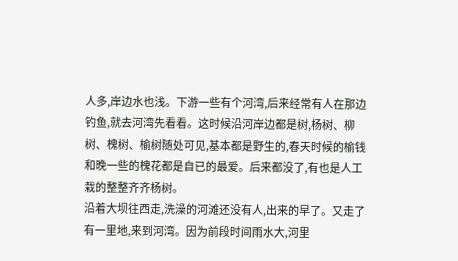人多,岸边水也浅。下游一些有个河湾,后来经常有人在那边钓鱼,就去河湾先看看。这时候沿河岸边都是树,杨树、柳树、槐树、榆树随处可见,基本都是野生的,春天时候的榆钱和晚一些的槐花都是自已的最爱。后来都没了,有也是人工栽的整整齐齐杨树。
沿着大坝往西走,洗澡的河滩还没有人,出来的早了。又走了有一里地,来到河湾。因为前段时间雨水大,河里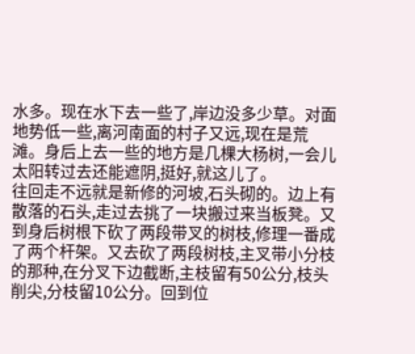水多。现在水下去一些了,岸边没多少草。对面地势低一些,离河南面的村子又远,现在是荒滩。身后上去一些的地方是几棵大杨树,一会儿太阳转过去还能遮阴,挺好,就这儿了。
往回走不远就是新修的河坡,石头砌的。边上有散落的石头,走过去挑了一块搬过来当板凳。又到身后树根下砍了两段带叉的树枝,修理一番成了两个杆架。又去砍了两段树枝,主叉带小分枝的那种,在分叉下边截断,主枝留有50公分,枝头削尖,分枝留10公分。回到位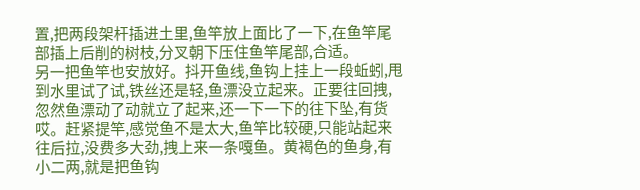置,把两段架杆插进土里,鱼竿放上面比了一下,在鱼竿尾部插上后削的树枝,分叉朝下压住鱼竿尾部,合适。
另一把鱼竿也安放好。抖开鱼线,鱼钩上挂上一段蚯蚓,甩到水里试了试,铁丝还是轻,鱼漂没立起来。正要往回拽,忽然鱼漂动了动就立了起来,还一下一下的往下坠,有货哎。赶紧提竿,感觉鱼不是太大,鱼竿比较硬,只能站起来往后拉,没费多大劲,拽上来一条嘎鱼。黄褐色的鱼身,有小二两,就是把鱼钩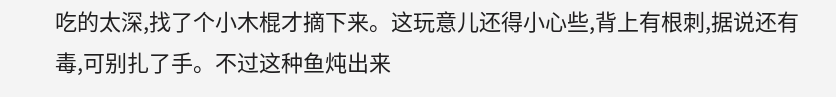吃的太深,找了个小木棍才摘下来。这玩意儿还得小心些,背上有根刺,据说还有毒,可别扎了手。不过这种鱼炖出来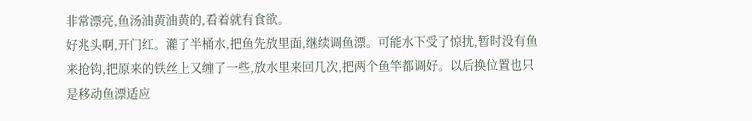非常漂亮,鱼汤油黄油黄的,看着就有食欲。
好兆头啊,开门红。灌了半桶水,把鱼先放里面,继续调鱼漂。可能水下受了惊扰,暂时没有鱼来抢钩,把原来的铁丝上又缠了一些,放水里来回几次,把两个鱼竿都调好。以后换位置也只是移动鱼漂适应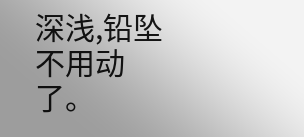深浅,铅坠不用动了。